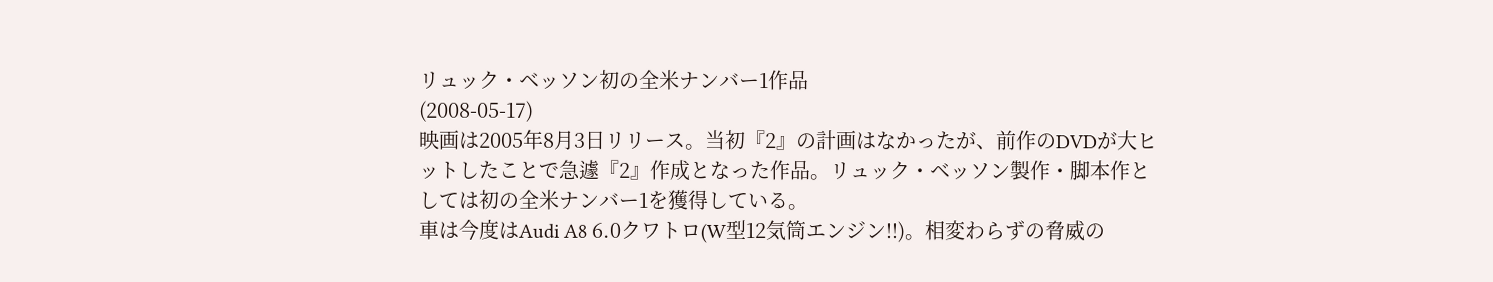リュック・ベッソン初の全米ナンバー1作品
(2008-05-17)
映画は2005年8月3日リリース。当初『2』の計画はなかったが、前作のDVDが大ヒットしたことで急遽『2』作成となった作品。リュック・ベッソン製作・脚本作としては初の全米ナンバー1を獲得している。
車は今度はAudi A8 6.0クワトロ(W型12気筒エンジン!!)。相変わらずの脅威の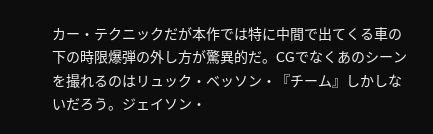カー・テクニックだが本作では特に中間で出てくる車の下の時限爆弾の外し方が驚異的だ。CGでなくあのシーンを撮れるのはリュック・ベッソン・『チーム』しかしないだろう。ジェイソン・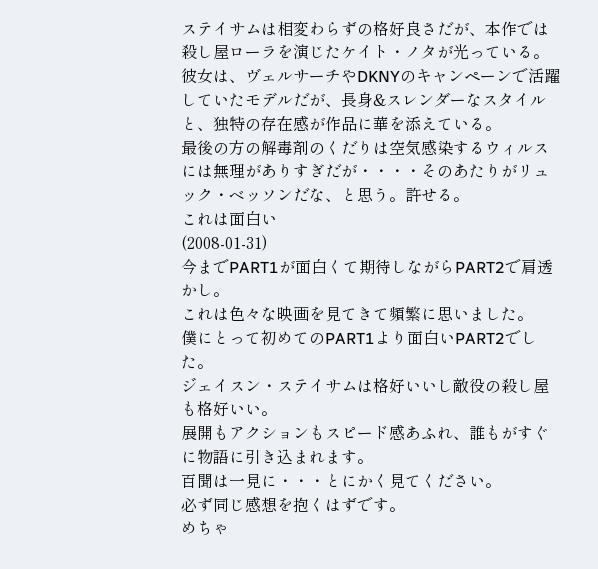ステイサムは相変わらずの格好良さだが、本作では殺し屋ローラを演じたケイト・ノタが光っている。彼女は、ヴェルサーチやDKNYのキャンペーンで活躍していたモデルだが、長身&スレンダーなスタイルと、独特の存在感が作品に華を添えている。
最後の方の解毒剤のくだりは空気感染するウィルスには無理がありすぎだが・・・・そのあたりがリュック・ベッソンだな、と思う。許せる。
これは面白い
(2008-01-31)
今までPART1が面白くて期待しながらPART2で肩透かし。
これは色々な映画を見てきて頻繁に思いました。
僕にとって初めてのPART1より面白いPART2でした。
ジェイスン・ステイサムは格好いいし敵役の殺し屋も格好いい。
展開もアクションもスピード感あふれ、誰もがすぐに物語に引き込まれます。
百聞は一見に・・・とにかく見てください。
必ず同じ感想を抱くはずです。
めちゃ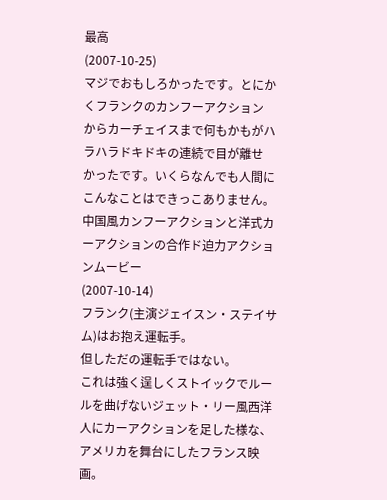最高
(2007-10-25)
マジでおもしろかったです。とにかくフランクのカンフーアクション
からカーチェイスまで何もかもがハラハラドキドキの連続で目が離せ
かったです。いくらなんでも人間にこんなことはできっこありません。
中国風カンフーアクションと洋式カーアクションの合作ド迫力アクションムービー
(2007-10-14)
フランク(主演ジェイスン・ステイサム)はお抱え運転手。
但しただの運転手ではない。
これは強く逞しくストイックでルールを曲げないジェット・リー風西洋人にカーアクションを足した様な、
アメリカを舞台にしたフランス映画。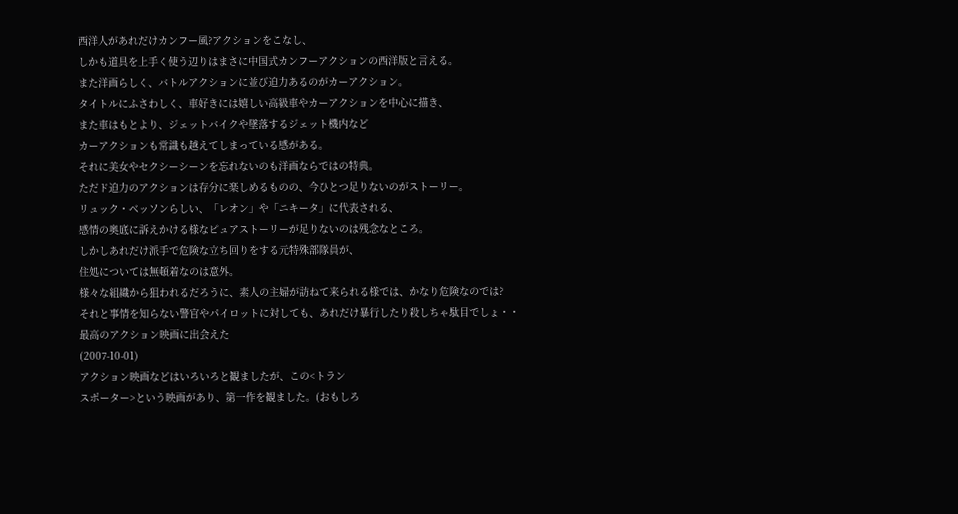西洋人があれだけカンフー風?アクションをこなし、
しかも道具を上手く使う辺りはまさに中国式カンフーアクションの西洋版と言える。
また洋画らしく、バトルアクションに並び迫力あるのがカーアクション。
タイトルにふさわしく、車好きには嬉しい高級車やカーアクションを中心に描き、
また車はもとより、ジェットバイクや墜落するジェット機内など
カーアクションも常識も越えてしまっている感がある。
それに美女やセクシーシーンを忘れないのも洋画ならではの特典。
ただド迫力のアクションは存分に楽しめるものの、今ひとつ足りないのがストーリー。
リュック・ベッソンらしい、「レオン」や「ニキータ」に代表される、
感情の奥底に訴えかける様なピュアストーリーが足りないのは残念なところ。
しかしあれだけ派手で危険な立ち回りをする元特殊部隊員が、
住処については無頓着なのは意外。
様々な組織から狙われるだろうに、素人の主婦が訪ねて来られる様では、かなり危険なのでは?
それと事情を知らない警官やパイロットに対しても、あれだけ暴行したり殺しちゃ駄目でしょ・・
最高のアクション映画に出会えた
(2007-10-01)
アクション映画などはいろいろと観ましたが、この<トラン
スポーター>という映画があり、第一作を観ました。(おもしろ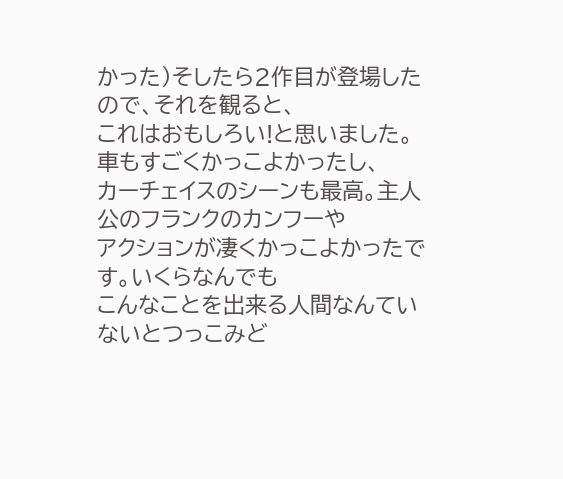かった)そしたら2作目が登場したので、それを観ると、
これはおもしろい!と思いました。車もすごくかっこよかったし、
カーチェイスのシーンも最高。主人公のフランクのカンフーや
アクションが凄くかっこよかったです。いくらなんでも
こんなことを出来る人間なんていないとつっこみど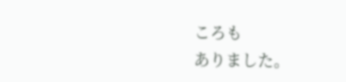ころも
ありました。